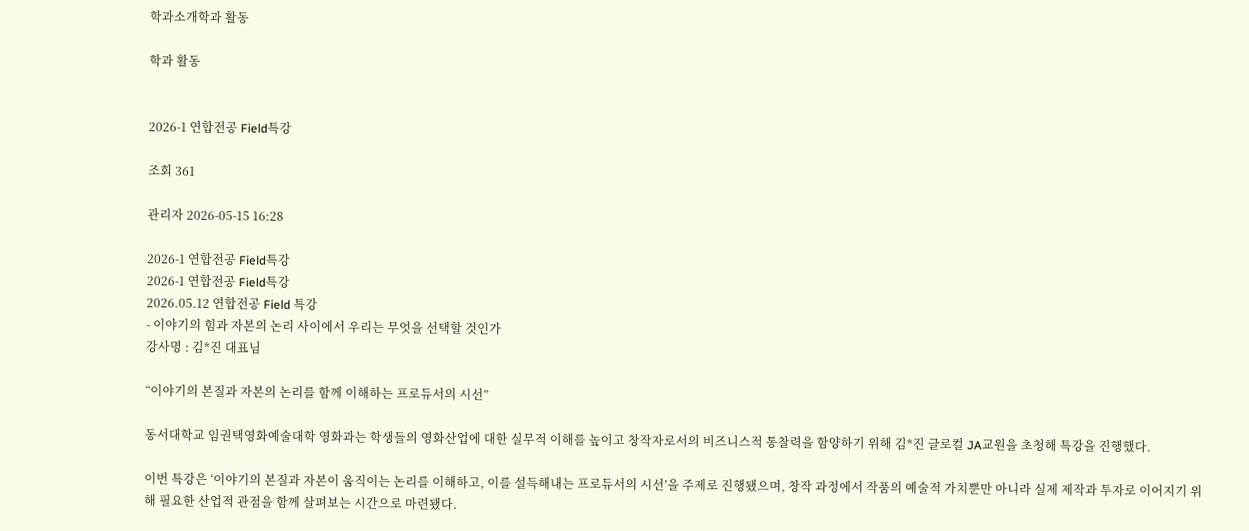학과소개학과 활동

학과 활동


2026-1 연합전공 Field특강

조회 361

관리자 2026-05-15 16:28

2026-1 연합전공 Field특강
2026-1 연합전공 Field특강
2026.05.12 연합전공 Field 특강
- 이야기의 힘과 자본의 논리 사이에서 우리는 무엇을 선택할 것인가
강사명 : 김*진 대표님

“이야기의 본질과 자본의 논리를 함께 이해하는 프로듀서의 시선”

동서대학교 임권택영화예술대학 영화과는 학생들의 영화산업에 대한 실무적 이해를 높이고 창작자로서의 비즈니스적 통찰력을 함양하기 위해 김*진 글로컬 JA교원을 초청해 특강을 진행했다.

이번 특강은 ‘이야기의 본질과 자본이 움직이는 논리를 이해하고, 이를 설득해내는 프로듀서의 시선’을 주제로 진행됐으며, 창작 과정에서 작품의 예술적 가치뿐만 아니라 실제 제작과 투자로 이어지기 위해 필요한 산업적 관점을 함께 살펴보는 시간으로 마련됐다.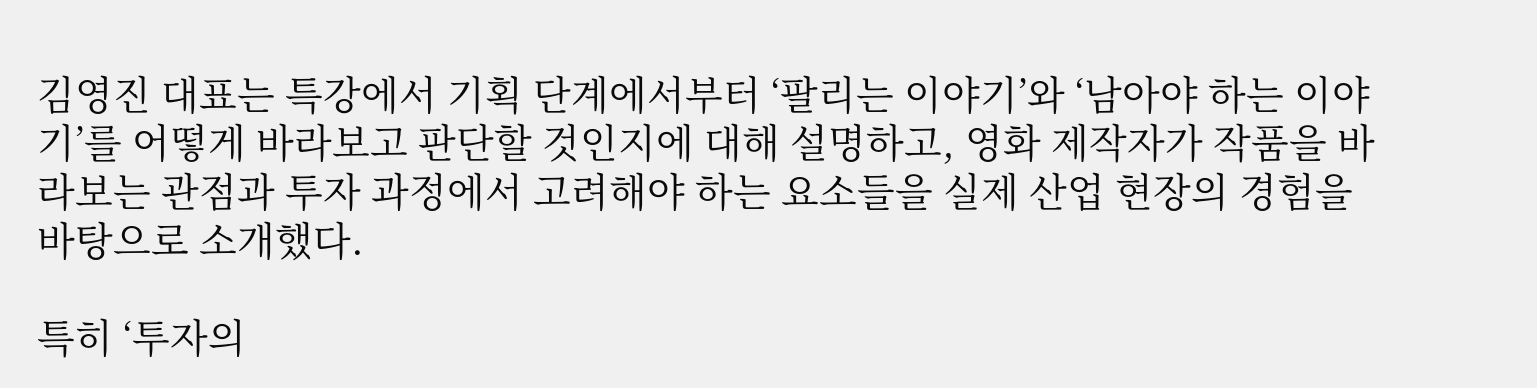김영진 대표는 특강에서 기획 단계에서부터 ‘팔리는 이야기’와 ‘남아야 하는 이야기’를 어떻게 바라보고 판단할 것인지에 대해 설명하고, 영화 제작자가 작품을 바라보는 관점과 투자 과정에서 고려해야 하는 요소들을 실제 산업 현장의 경험을 바탕으로 소개했다.

특히 ‘투자의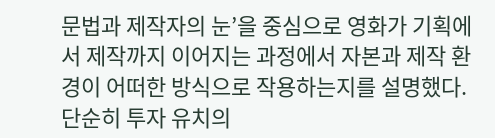문법과 제작자의 눈’을 중심으로 영화가 기획에서 제작까지 이어지는 과정에서 자본과 제작 환경이 어떠한 방식으로 작용하는지를 설명했다. 단순히 투자 유치의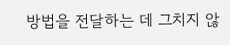방법을 전달하는 데 그치지 않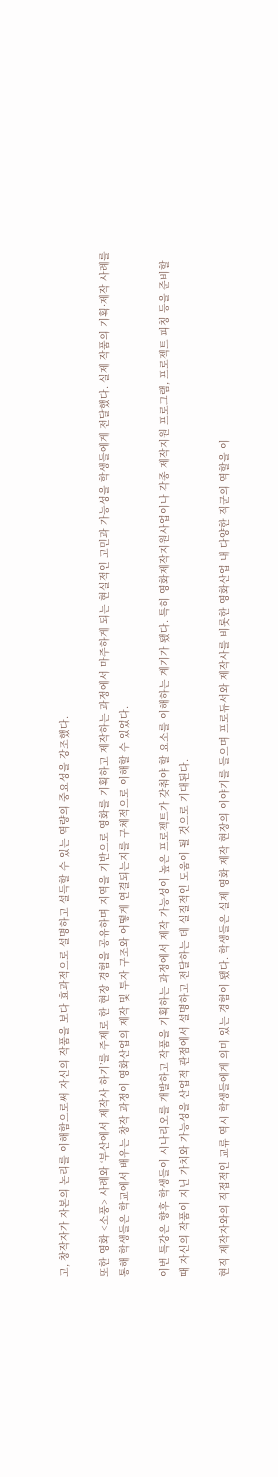고, 창작자가 자본의 논리를 이해함으로써 자신의 작품을 보다 효과적으로 설명하고 설득할 수 있는 역량의 중요성을 강조했다.

또한 영화 <소풍> 사례와 ‘부산에서 제작사 하기’를 주제로 한 현장 경험을 공유하며 지역을 기반으로 영화를 기획하고 제작하는 과정에서 마주하게 되는 현실적인 고민과 가능성을 학생들에게 전달했다. 실제 작품의 기획·제작 사례를 통해 학생들은 학교에서 배우는 창작 과정이 영화산업의 제작 및 투자 구조와 어떻게 연결되는지를 구체적으로 이해할 수 있었다.

이번 특강은 향후 학생들이 시나리오를 개발하고 작품을 기획하는 과정에서 제작 가능성이 높은 프로젝트가 갖춰야 할 요소를 이해하는 계기가 됐다. 특히 영화제작지원사업이나 각종 제작지원 프로그램, 프로젝트 피칭 등을 준비할 때 자신의 작품이 지닌 가치와 가능성을 산업적 관점에서 설명하고 전달하는 데 실질적인 도움이 될 것으로 기대된다.

현직 제작자와의 직접적인 교류 역시 학생들에게 의미 있는 경험이 됐다. 학생들은 실제 영화 제작 현장의 이야기를 들으며 프로듀서와 제작사를 비롯한 영화산업 내 다양한 직군의 역할을 이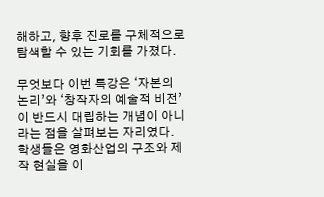해하고, 향후 진로를 구체적으로 탐색할 수 있는 기회를 가졌다.

무엇보다 이번 특강은 ‘자본의 논리’와 ‘창작자의 예술적 비전’이 반드시 대립하는 개념이 아니라는 점을 살펴보는 자리였다. 학생들은 영화산업의 구조와 제작 현실을 이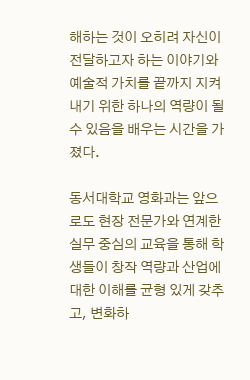해하는 것이 오히려 자신이 전달하고자 하는 이야기와 예술적 가치를 끝까지 지켜내기 위한 하나의 역량이 될 수 있음을 배우는 시간을 가졌다.

동서대학교 영화과는 앞으로도 현장 전문가와 연계한 실무 중심의 교육을 통해 학생들이 창작 역량과 산업에 대한 이해를 균형 있게 갖추고, 변화하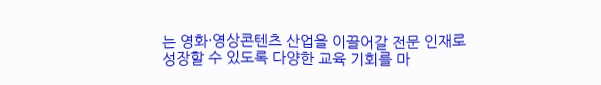는 영화·영상콘텐츠 산업을 이끌어갈 전문 인재로 성장할 수 있도록 다양한 교육 기회를 마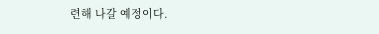련해 나갈 예정이다.